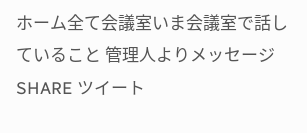ホーム全て会議室いま会議室で話していること 管理人よりメッセージ SHARE ツイート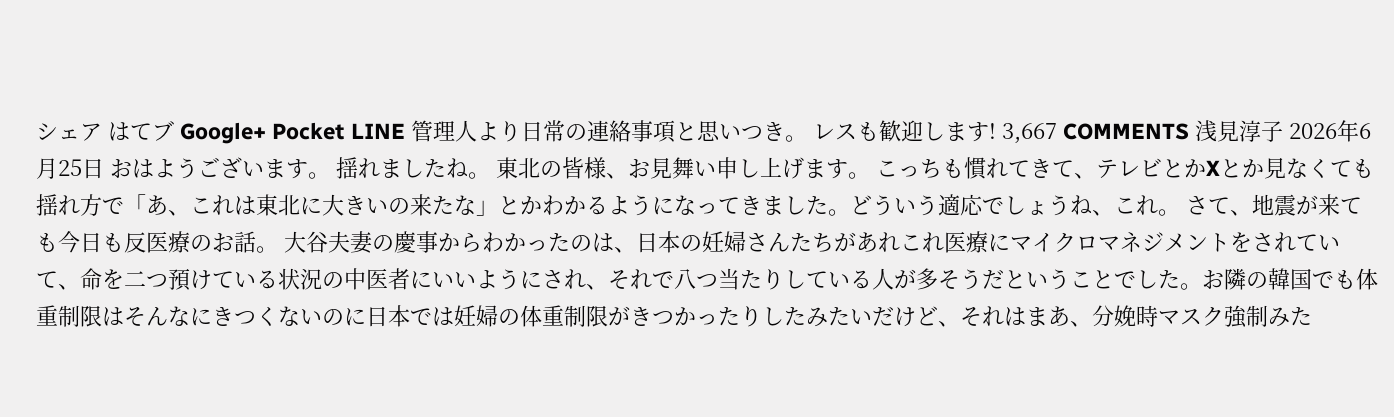シェア はてブ Google+ Pocket LINE 管理人より日常の連絡事項と思いつき。 レスも歓迎します! 3,667 COMMENTS 浅見淳子 2026年6月25日 おはようございます。 揺れましたね。 東北の皆様、お見舞い申し上げます。 こっちも慣れてきて、テレビとかXとか見なくても揺れ方で「あ、これは東北に大きいの来たな」とかわかるようになってきました。どういう適応でしょうね、これ。 さて、地震が来ても今日も反医療のお話。 大谷夫妻の慶事からわかったのは、日本の妊婦さんたちがあれこれ医療にマイクロマネジメントをされていて、命を二つ預けている状況の中医者にいいようにされ、それで八つ当たりしている人が多そうだということでした。お隣の韓国でも体重制限はそんなにきつくないのに日本では妊婦の体重制限がきつかったりしたみたいだけど、それはまあ、分娩時マスク強制みた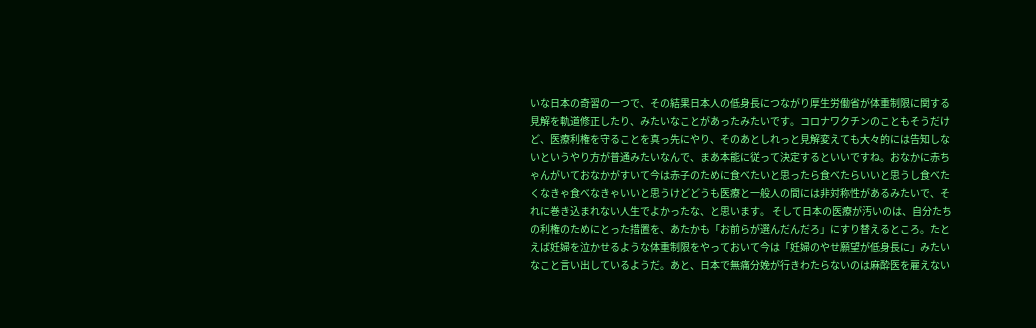いな日本の奇習の一つで、その結果日本人の低身長につながり厚生労働省が体重制限に関する見解を軌道修正したり、みたいなことがあったみたいです。コロナワクチンのこともそうだけど、医療利権を守ることを真っ先にやり、そのあとしれっと見解変えても大々的には告知しないというやり方が普通みたいなんで、まあ本能に従って決定するといいですね。おなかに赤ちゃんがいておなかがすいて今は赤子のために食べたいと思ったら食べたらいいと思うし食べたくなきゃ食べなきゃいいと思うけどどうも医療と一般人の間には非対称性があるみたいで、それに巻き込まれない人生でよかったな、と思います。 そして日本の医療が汚いのは、自分たちの利権のためにとった措置を、あたかも「お前らが選んだんだろ」にすり替えるところ。たとえば妊婦を泣かせるような体重制限をやっておいて今は「妊婦のやせ願望が低身長に」みたいなこと言い出しているようだ。あと、日本で無痛分娩が行きわたらないのは麻酔医を雇えない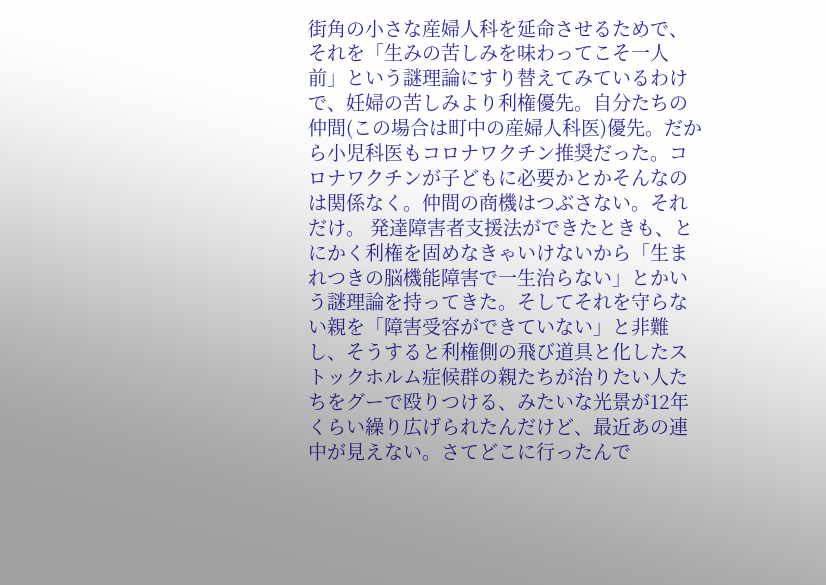街角の小さな産婦人科を延命させるためで、それを「生みの苦しみを味わってこそ一人前」という謎理論にすり替えてみているわけで、妊婦の苦しみより利権優先。自分たちの仲間(この場合は町中の産婦人科医)優先。だから小児科医もコロナワクチン推奨だった。コロナワクチンが子どもに必要かとかそんなのは関係なく。仲間の商機はつぶさない。それだけ。 発達障害者支援法ができたときも、とにかく利権を固めなきゃいけないから「生まれつきの脳機能障害で一生治らない」とかいう謎理論を持ってきた。そしてそれを守らない親を「障害受容ができていない」と非難し、そうすると利権側の飛び道具と化したストックホルム症候群の親たちが治りたい人たちをグーで殴りつける、みたいな光景が12年くらい繰り広げられたんだけど、最近あの連中が見えない。さてどこに行ったんで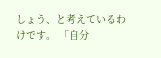しょう、と考えているわけです。 「自分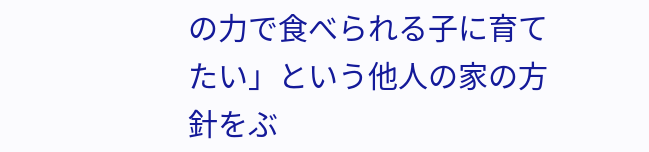の力で食べられる子に育てたい」という他人の家の方針をぶ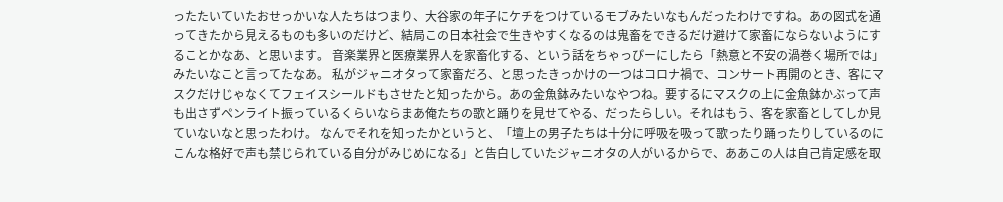ったたいていたおせっかいな人たちはつまり、大谷家の年子にケチをつけているモブみたいなもんだったわけですね。あの図式を通ってきたから見えるものも多いのだけど、結局この日本社会で生きやすくなるのは鬼畜をできるだけ避けて家畜にならないようにすることかなあ、と思います。 音楽業界と医療業界人を家畜化する、という話をちゃっぴーにしたら「熱意と不安の渦巻く場所では」みたいなこと言ってたなあ。 私がジャニオタって家畜だろ、と思ったきっかけの一つはコロナ禍で、コンサート再開のとき、客にマスクだけじゃなくてフェイスシールドもさせたと知ったから。あの金魚鉢みたいなやつね。要するにマスクの上に金魚鉢かぶって声も出さずペンライト振っているくらいならまあ俺たちの歌と踊りを見せてやる、だったらしい。それはもう、客を家畜としてしか見ていないなと思ったわけ。 なんでそれを知ったかというと、「壇上の男子たちは十分に呼吸を吸って歌ったり踊ったりしているのにこんな格好で声も禁じられている自分がみじめになる」と告白していたジャニオタの人がいるからで、ああこの人は自己肯定感を取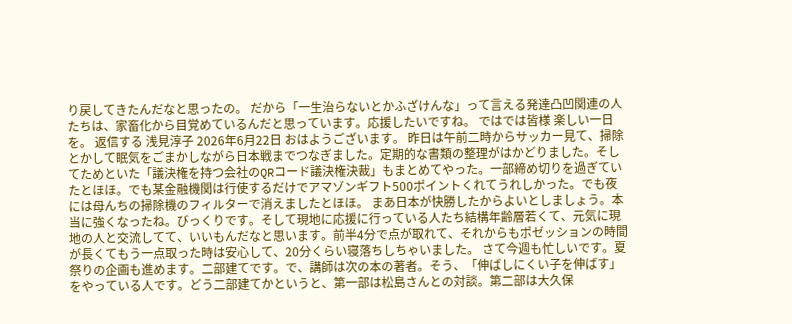り戻してきたんだなと思ったの。 だから「一生治らないとかふざけんな」って言える発達凸凹関連の人たちは、家畜化から目覚めているんだと思っています。応援したいですね。 ではでは皆様 楽しい一日を。 返信する 浅見淳子 2026年6月22日 おはようございます。 昨日は午前二時からサッカー見て、掃除とかして眠気をごまかしながら日本戦までつなぎました。定期的な書類の整理がはかどりました。そしてためといた「議決権を持つ会社のQRコード議決権決裁」もまとめてやった。一部締め切りを過ぎていたとほほ。でも某金融機関は行使するだけでアマゾンギフト500ポイントくれてうれしかった。でも夜には母んちの掃除機のフィルターで消えましたとほほ。 まあ日本が快勝したからよいとしましょう。本当に強くなったね。びっくりです。そして現地に応援に行っている人たち結構年齢層若くて、元気に現地の人と交流してて、いいもんだなと思います。前半4分で点が取れて、それからもポゼッションの時間が長くてもう一点取った時は安心して、20分くらい寝落ちしちゃいました。 さて今週も忙しいです。夏祭りの企画も進めます。二部建てです。で、講師は次の本の著者。そう、「伸ばしにくい子を伸ばす」をやっている人です。どう二部建てかというと、第一部は松島さんとの対談。第二部は大久保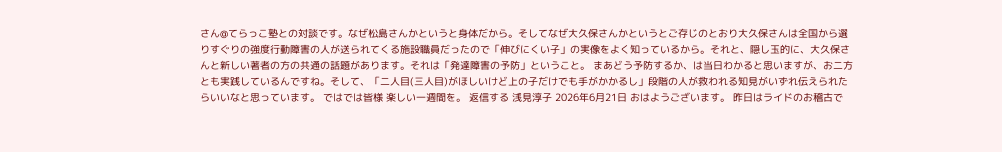さん@てらっこ塾との対談です。なぜ松島さんかというと身体だから。そしてなぜ大久保さんかというとご存じのとおり大久保さんは全国から選りすぐりの強度行動障害の人が送られてくる施設職員だったので「伸びにくい子」の実像をよく知っているから。それと、隠し玉的に、大久保さんと新しい著者の方の共通の話題があります。それは「発達障害の予防」ということ。 まあどう予防するか、は当日わかると思いますが、お二方とも実践しているんですね。そして、「二人目(三人目)がほしいけど上の子だけでも手がかかるし」段階の人が救われる知見がいずれ伝えられたらいいなと思っています。 ではでは皆様 楽しい一週間を。 返信する 浅見淳子 2026年6月21日 おはようございます。 昨日はライドのお稽古で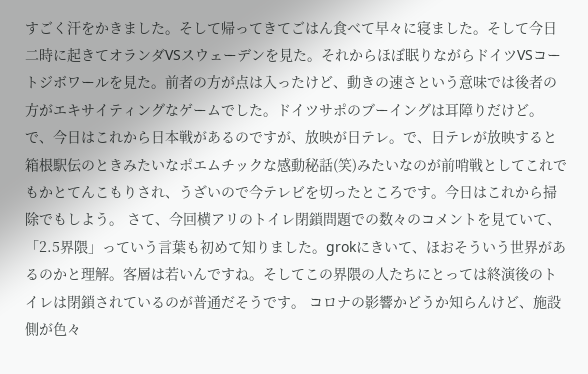すごく汗をかきました。そして帰ってきてごはん食べて早々に寝ました。そして今日二時に起きてオランダVSスウェーデンを見た。それからほぼ眠りながらドイツVSコートジボワールを見た。前者の方が点は入ったけど、動きの速さという意味では後者の方がエキサイティングなゲームでした。ドイツサポのブーイングは耳障りだけど。 で、今日はこれから日本戦があるのですが、放映が日テレ。で、日テレが放映すると箱根駅伝のときみたいなポエムチックな感動秘話(笑)みたいなのが前哨戦としてこれでもかとてんこもりされ、うざいので今テレビを切ったところです。今日はこれから掃除でもしよう。 さて、今回横アリのトイレ閉鎖問題での数々のコメントを見ていて、「2.5界隈」っていう言葉も初めて知りました。grokにきいて、ほおそういう世界があるのかと理解。客層は若いんですね。そしてこの界隈の人たちにとっては終演後のトイレは閉鎖されているのが普通だそうです。 コロナの影響かどうか知らんけど、施設側が色々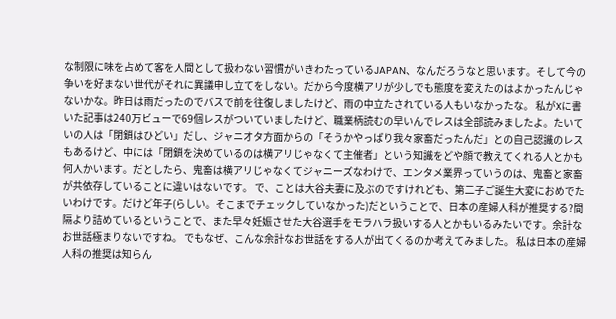な制限に味を占めて客を人間として扱わない習慣がいきわたっているJAPAN、なんだろうなと思います。そして今の争いを好まない世代がそれに異議申し立てをしない。だから今度横アリが少しでも態度を変えたのはよかったんじゃないかな。昨日は雨だったのでバスで前を往復しましたけど、雨の中立たされている人もいなかったな。 私がXに書いた記事は240万ビューで69個レスがついていましたけど、職業柄読むの早いんでレスは全部読みましたよ。たいていの人は「閉鎖はひどい」だし、ジャニオタ方面からの「そうかやっぱり我々家畜だったんだ」との自己認識のレスもあるけど、中には「閉鎖を決めているのは横アリじゃなくて主催者」という知識をどや顔で教えてくれる人とかも何人かいます。だとしたら、鬼畜は横アリじゃなくてジャニーズなわけで、エンタメ業界っていうのは、鬼畜と家畜が共依存していることに違いはないです。 で、ことは大谷夫妻に及ぶのですけれども、第二子ご誕生大変におめでたいわけです。だけど年子(らしい。そこまでチェックしていなかった)だということで、日本の産婦人科が推奨する?間隔より詰めているということで、また早々妊娠させた大谷選手をモラハラ扱いする人とかもいるみたいです。余計なお世話極まりないですね。 でもなぜ、こんな余計なお世話をする人が出てくるのか考えてみました。 私は日本の産婦人科の推奨は知らん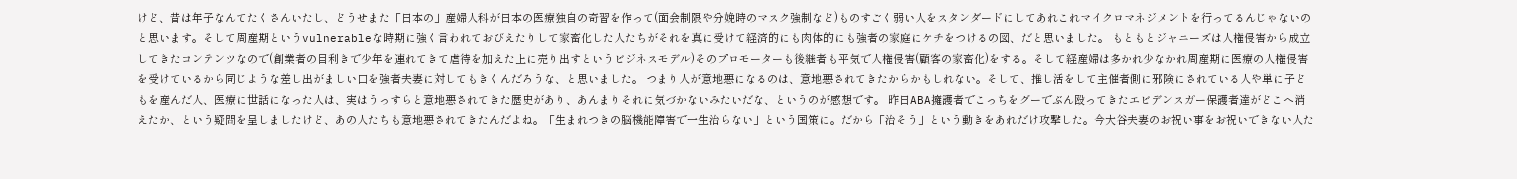けど、昔は年子なんてたくさんいたし、どうせまた「日本の」産婦人科が日本の医療独自の奇習を作って(面会制限や分娩時のマスク強制など)ものすごく弱い人をスタンダードにしてあれこれマイクロマネジメントを行ってるんじゃないのと思います。そして周産期というvulnerableな時期に強く言われておびえたりして家畜化した人たちがそれを真に受けて経済的にも肉体的にも強者の家庭にケチをつけるの図、だと思いました。 もともとジャニーズは人権侵害から成立してきたコンテンツなので(創業者の目利きで少年を連れてきて虐待を加えた上に売り出すというビジネスモデル)そのプロモーターも後継者も平気で人権侵害(顧客の家畜化)をする。そして経産婦は多かれ少なかれ周産期に医療の人権侵害を受けているから同じような差し出がましい口を強者夫妻に対してもきくんだろうな、と思いました。 つまり人が意地悪になるのは、意地悪されてきたからかもしれない。そして、推し活をして主催者側に邪険にされている人や単に子どもを産んだ人、医療に世話になった人は、実はうっすらと意地悪されてきた歴史があり、あんまりそれに気づかないみたいだな、というのが感想です。 昨日ABA擁護者でこっちをグーでぶん殴ってきたエビデンスガー保護者達がどこへ消えたか、という疑問を呈しましたけど、あの人たちも意地悪されてきたんだよね。「生まれつきの脳機能障害で一生治らない」という国策に。だから「治そう」という動きをあれだけ攻撃した。今大谷夫妻のお祝い事をお祝いできない人た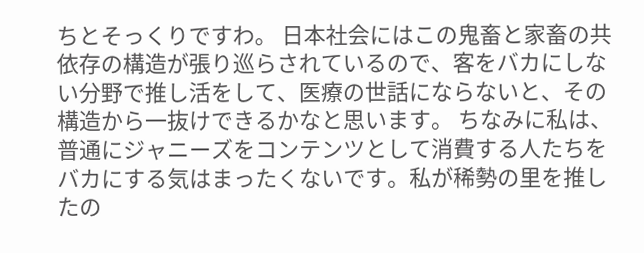ちとそっくりですわ。 日本社会にはこの鬼畜と家畜の共依存の構造が張り巡らされているので、客をバカにしない分野で推し活をして、医療の世話にならないと、その構造から一抜けできるかなと思います。 ちなみに私は、普通にジャニーズをコンテンツとして消費する人たちをバカにする気はまったくないです。私が稀勢の里を推したの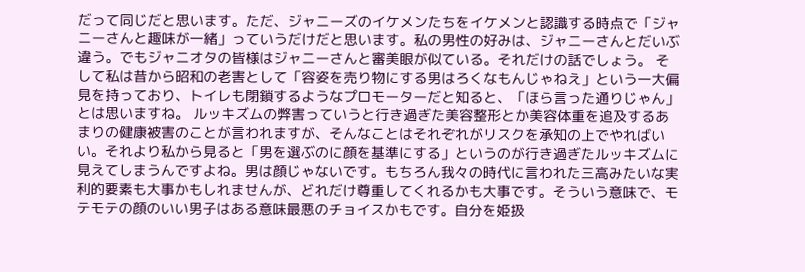だって同じだと思います。ただ、ジャニーズのイケメンたちをイケメンと認識する時点で「ジャニーさんと趣味が一緒」っていうだけだと思います。私の男性の好みは、ジャニーさんとだいぶ違う。でもジャニオタの皆様はジャニーさんと審美眼が似ている。それだけの話でしょう。 そして私は昔から昭和の老害として「容姿を売り物にする男はろくなもんじゃねえ」という一大偏見を持っており、トイレも閉鎖するようなプロモーターだと知ると、「ほら言った通りじゃん」とは思いますね。 ルッキズムの弊害っていうと行き過ぎた美容整形とか美容体重を追及するあまりの健康被害のことが言われますが、そんなことはそれぞれがリスクを承知の上でやればいい。それより私から見ると「男を選ぶのに顔を基準にする」というのが行き過ぎたルッキズムに見えてしまうんですよね。男は顔じゃないです。もちろん我々の時代に言われた三高みたいな実利的要素も大事かもしれませんが、どれだけ尊重してくれるかも大事です。そういう意味で、モテモテの顔のいい男子はある意味最悪のチョイスかもです。自分を姫扱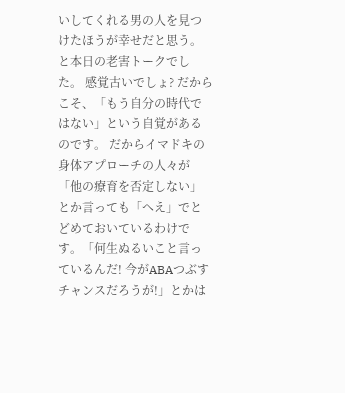いしてくれる男の人を見つけたほうが幸せだと思う。 と本日の老害トークでした。 感覚古いでしょ? だからこそ、「もう自分の時代ではない」という自覚があるのです。 だからイマドキの身体アプローチの人々が「他の療育を否定しない」とか言っても「へえ」でとどめておいているわけです。「何生ぬるいこと言っているんだ! 今がABAつぶすチャンスだろうが!」とかは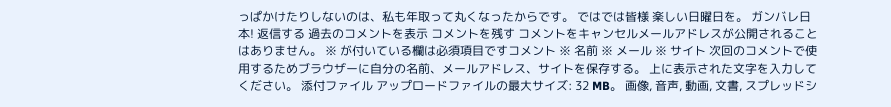っぱかけたりしないのは、私も年取って丸くなったからです。 ではでは皆様 楽しい日曜日を。 ガンバレ日本! 返信する 過去のコメントを表示 コメントを残す コメントをキャンセルメールアドレスが公開されることはありません。 ※ が付いている欄は必須項目ですコメント ※ 名前 ※ メール ※ サイト 次回のコメントで使用するためブラウザーに自分の名前、メールアドレス、サイトを保存する。 上に表示された文字を入力してください。 添付ファイル アップロードファイルの最大サイズ: 32 MB。 画像, 音声, 動画, 文書, スプレッドシ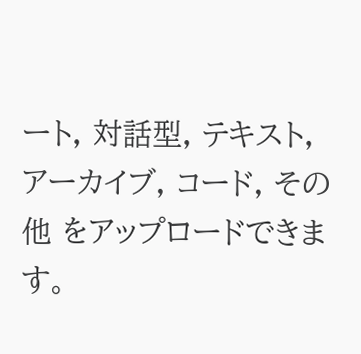ート, 対話型, テキスト, アーカイブ, コード, その他 をアップロードできます。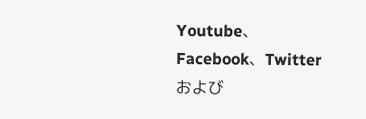Youtube、Facebook、Twitter および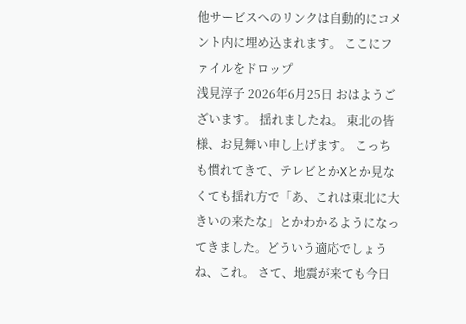他サービスへのリンクは自動的にコメント内に埋め込まれます。 ここにファイルをドロップ
浅見淳子 2026年6月25日 おはようございます。 揺れましたね。 東北の皆様、お見舞い申し上げます。 こっちも慣れてきて、テレビとかXとか見なくても揺れ方で「あ、これは東北に大きいの来たな」とかわかるようになってきました。どういう適応でしょうね、これ。 さて、地震が来ても今日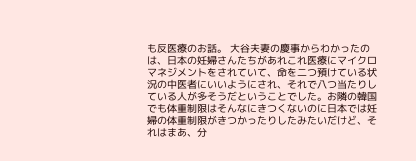も反医療のお話。 大谷夫妻の慶事からわかったのは、日本の妊婦さんたちがあれこれ医療にマイクロマネジメントをされていて、命を二つ預けている状況の中医者にいいようにされ、それで八つ当たりしている人が多そうだということでした。お隣の韓国でも体重制限はそんなにきつくないのに日本では妊婦の体重制限がきつかったりしたみたいだけど、それはまあ、分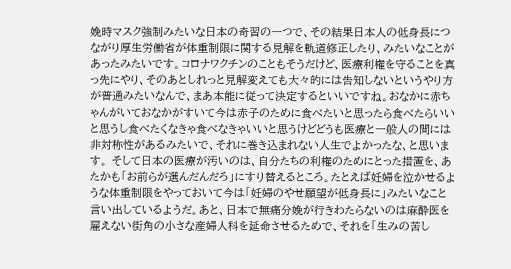娩時マスク強制みたいな日本の奇習の一つで、その結果日本人の低身長につながり厚生労働省が体重制限に関する見解を軌道修正したり、みたいなことがあったみたいです。コロナワクチンのこともそうだけど、医療利権を守ることを真っ先にやり、そのあとしれっと見解変えても大々的には告知しないというやり方が普通みたいなんで、まあ本能に従って決定するといいですね。おなかに赤ちゃんがいておなかがすいて今は赤子のために食べたいと思ったら食べたらいいと思うし食べたくなきゃ食べなきゃいいと思うけどどうも医療と一般人の間には非対称性があるみたいで、それに巻き込まれない人生でよかったな、と思います。 そして日本の医療が汚いのは、自分たちの利権のためにとった措置を、あたかも「お前らが選んだんだろ」にすり替えるところ。たとえば妊婦を泣かせるような体重制限をやっておいて今は「妊婦のやせ願望が低身長に」みたいなこと言い出しているようだ。あと、日本で無痛分娩が行きわたらないのは麻酔医を雇えない街角の小さな産婦人科を延命させるためで、それを「生みの苦し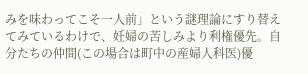みを味わってこそ一人前」という謎理論にすり替えてみているわけで、妊婦の苦しみより利権優先。自分たちの仲間(この場合は町中の産婦人科医)優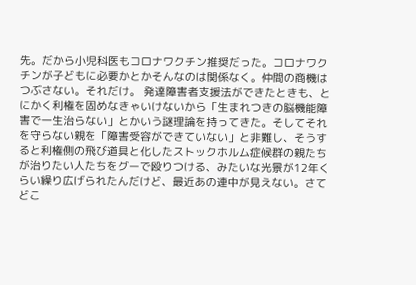先。だから小児科医もコロナワクチン推奨だった。コロナワクチンが子どもに必要かとかそんなのは関係なく。仲間の商機はつぶさない。それだけ。 発達障害者支援法ができたときも、とにかく利権を固めなきゃいけないから「生まれつきの脳機能障害で一生治らない」とかいう謎理論を持ってきた。そしてそれを守らない親を「障害受容ができていない」と非難し、そうすると利権側の飛び道具と化したストックホルム症候群の親たちが治りたい人たちをグーで殴りつける、みたいな光景が12年くらい繰り広げられたんだけど、最近あの連中が見えない。さてどこ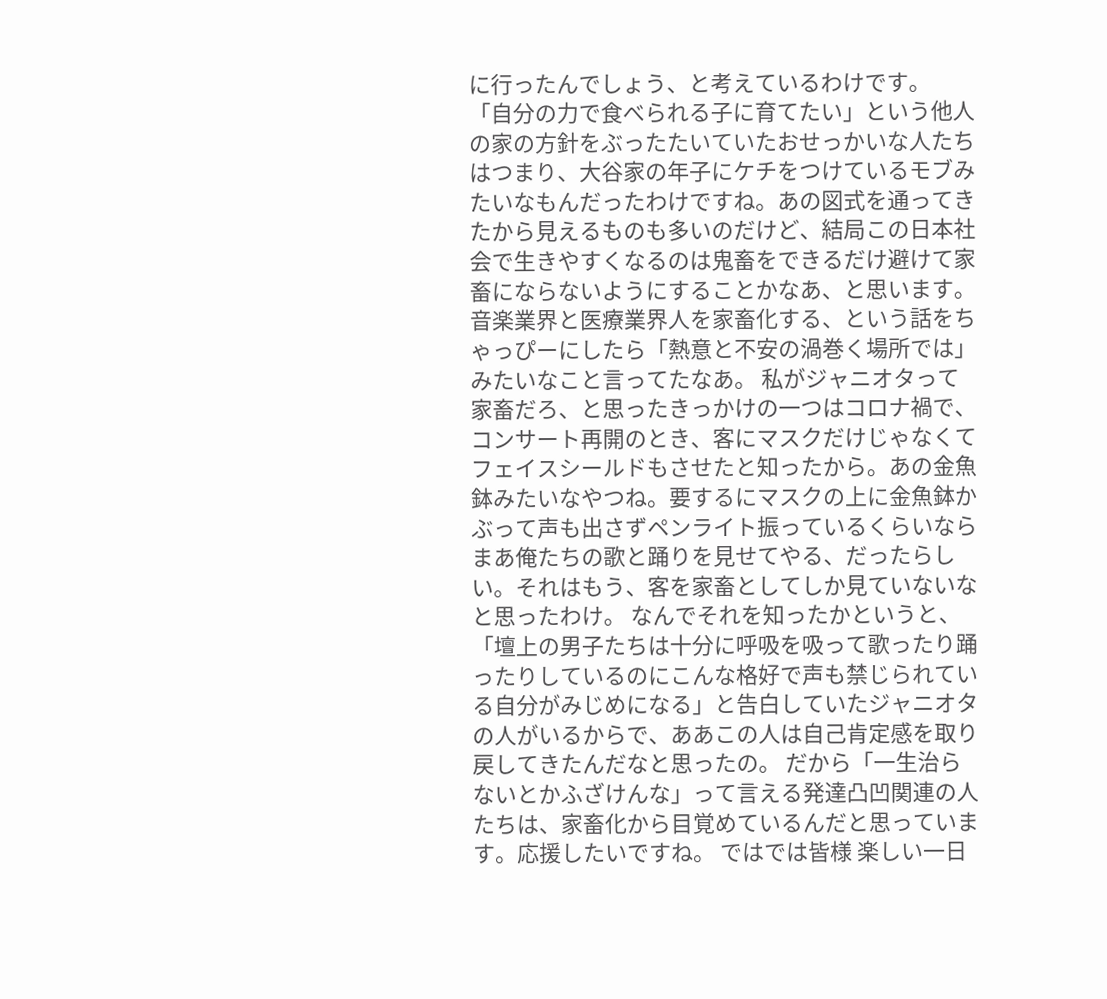に行ったんでしょう、と考えているわけです。 「自分の力で食べられる子に育てたい」という他人の家の方針をぶったたいていたおせっかいな人たちはつまり、大谷家の年子にケチをつけているモブみたいなもんだったわけですね。あの図式を通ってきたから見えるものも多いのだけど、結局この日本社会で生きやすくなるのは鬼畜をできるだけ避けて家畜にならないようにすることかなあ、と思います。 音楽業界と医療業界人を家畜化する、という話をちゃっぴーにしたら「熱意と不安の渦巻く場所では」みたいなこと言ってたなあ。 私がジャニオタって家畜だろ、と思ったきっかけの一つはコロナ禍で、コンサート再開のとき、客にマスクだけじゃなくてフェイスシールドもさせたと知ったから。あの金魚鉢みたいなやつね。要するにマスクの上に金魚鉢かぶって声も出さずペンライト振っているくらいならまあ俺たちの歌と踊りを見せてやる、だったらしい。それはもう、客を家畜としてしか見ていないなと思ったわけ。 なんでそれを知ったかというと、「壇上の男子たちは十分に呼吸を吸って歌ったり踊ったりしているのにこんな格好で声も禁じられている自分がみじめになる」と告白していたジャニオタの人がいるからで、ああこの人は自己肯定感を取り戻してきたんだなと思ったの。 だから「一生治らないとかふざけんな」って言える発達凸凹関連の人たちは、家畜化から目覚めているんだと思っています。応援したいですね。 ではでは皆様 楽しい一日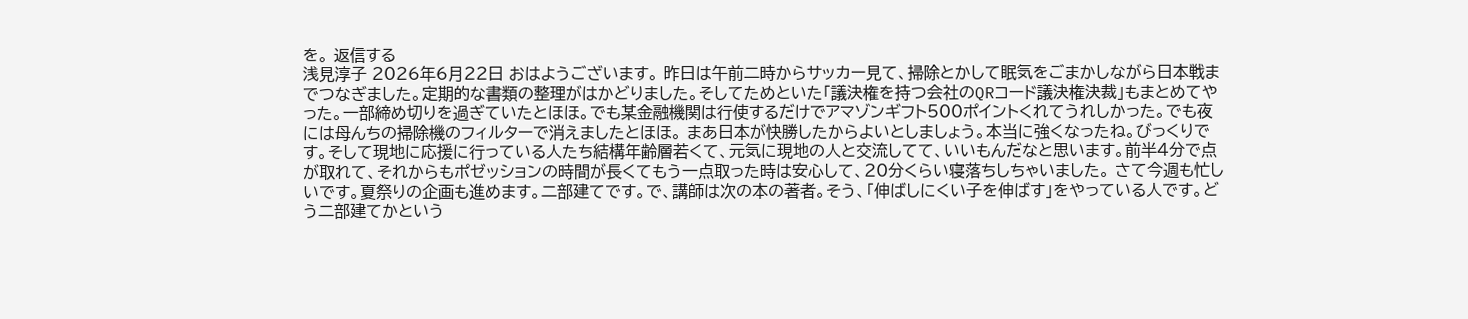を。 返信する
浅見淳子 2026年6月22日 おはようございます。 昨日は午前二時からサッカー見て、掃除とかして眠気をごまかしながら日本戦までつなぎました。定期的な書類の整理がはかどりました。そしてためといた「議決権を持つ会社のQRコード議決権決裁」もまとめてやった。一部締め切りを過ぎていたとほほ。でも某金融機関は行使するだけでアマゾンギフト500ポイントくれてうれしかった。でも夜には母んちの掃除機のフィルターで消えましたとほほ。 まあ日本が快勝したからよいとしましょう。本当に強くなったね。びっくりです。そして現地に応援に行っている人たち結構年齢層若くて、元気に現地の人と交流してて、いいもんだなと思います。前半4分で点が取れて、それからもポゼッションの時間が長くてもう一点取った時は安心して、20分くらい寝落ちしちゃいました。 さて今週も忙しいです。夏祭りの企画も進めます。二部建てです。で、講師は次の本の著者。そう、「伸ばしにくい子を伸ばす」をやっている人です。どう二部建てかという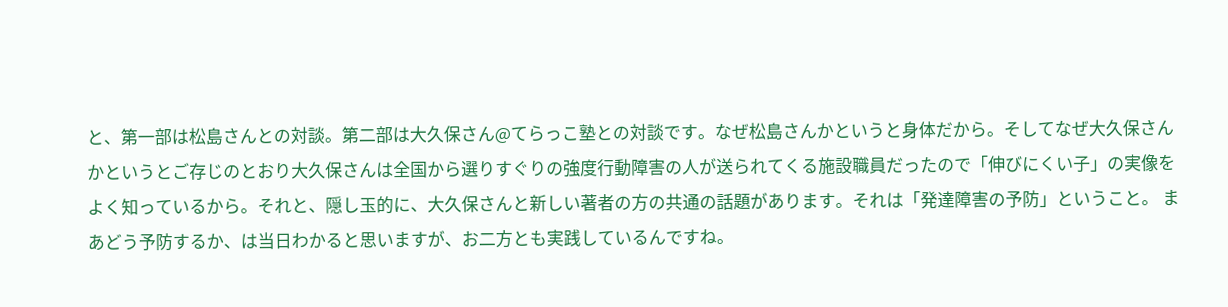と、第一部は松島さんとの対談。第二部は大久保さん@てらっこ塾との対談です。なぜ松島さんかというと身体だから。そしてなぜ大久保さんかというとご存じのとおり大久保さんは全国から選りすぐりの強度行動障害の人が送られてくる施設職員だったので「伸びにくい子」の実像をよく知っているから。それと、隠し玉的に、大久保さんと新しい著者の方の共通の話題があります。それは「発達障害の予防」ということ。 まあどう予防するか、は当日わかると思いますが、お二方とも実践しているんですね。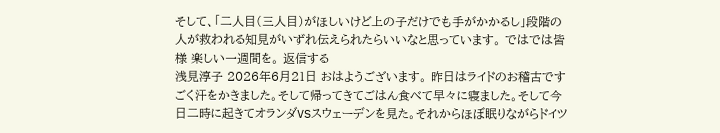そして、「二人目(三人目)がほしいけど上の子だけでも手がかかるし」段階の人が救われる知見がいずれ伝えられたらいいなと思っています。 ではでは皆様 楽しい一週間を。 返信する
浅見淳子 2026年6月21日 おはようございます。 昨日はライドのお稽古ですごく汗をかきました。そして帰ってきてごはん食べて早々に寝ました。そして今日二時に起きてオランダVSスウェーデンを見た。それからほぼ眠りながらドイツ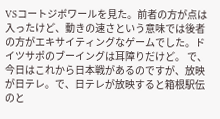VSコートジボワールを見た。前者の方が点は入ったけど、動きの速さという意味では後者の方がエキサイティングなゲームでした。ドイツサポのブーイングは耳障りだけど。 で、今日はこれから日本戦があるのですが、放映が日テレ。で、日テレが放映すると箱根駅伝のと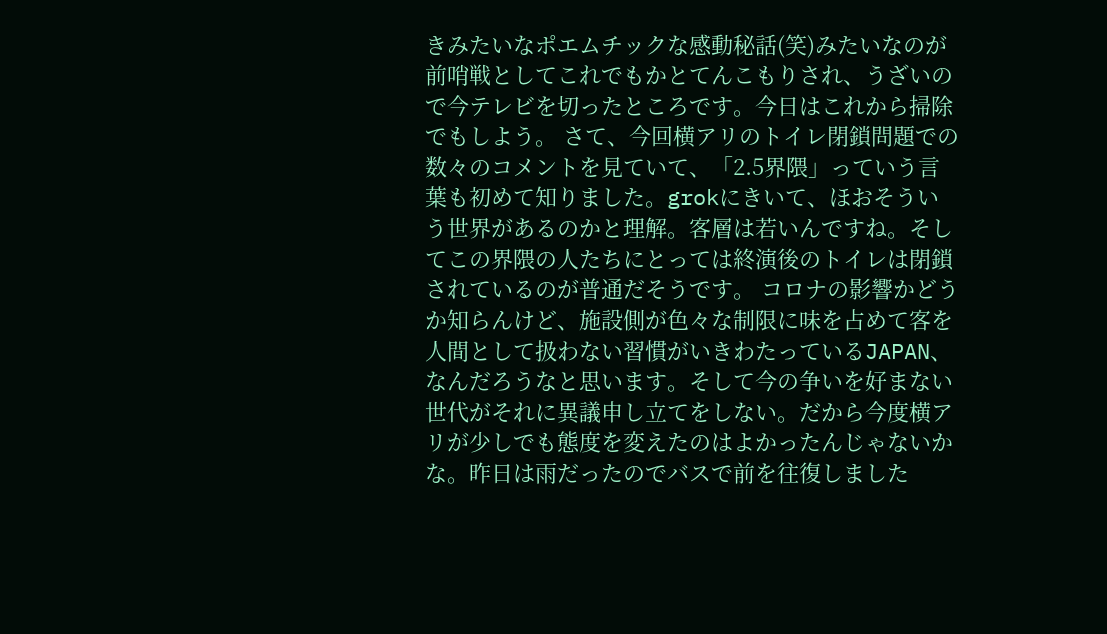きみたいなポエムチックな感動秘話(笑)みたいなのが前哨戦としてこれでもかとてんこもりされ、うざいので今テレビを切ったところです。今日はこれから掃除でもしよう。 さて、今回横アリのトイレ閉鎖問題での数々のコメントを見ていて、「2.5界隈」っていう言葉も初めて知りました。grokにきいて、ほおそういう世界があるのかと理解。客層は若いんですね。そしてこの界隈の人たちにとっては終演後のトイレは閉鎖されているのが普通だそうです。 コロナの影響かどうか知らんけど、施設側が色々な制限に味を占めて客を人間として扱わない習慣がいきわたっているJAPAN、なんだろうなと思います。そして今の争いを好まない世代がそれに異議申し立てをしない。だから今度横アリが少しでも態度を変えたのはよかったんじゃないかな。昨日は雨だったのでバスで前を往復しました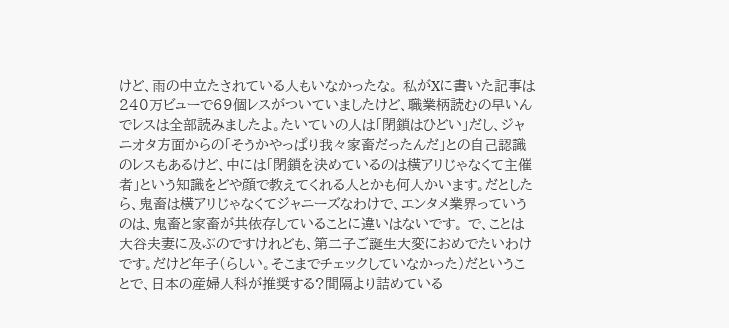けど、雨の中立たされている人もいなかったな。 私がXに書いた記事は240万ビューで69個レスがついていましたけど、職業柄読むの早いんでレスは全部読みましたよ。たいていの人は「閉鎖はひどい」だし、ジャニオタ方面からの「そうかやっぱり我々家畜だったんだ」との自己認識のレスもあるけど、中には「閉鎖を決めているのは横アリじゃなくて主催者」という知識をどや顔で教えてくれる人とかも何人かいます。だとしたら、鬼畜は横アリじゃなくてジャニーズなわけで、エンタメ業界っていうのは、鬼畜と家畜が共依存していることに違いはないです。 で、ことは大谷夫妻に及ぶのですけれども、第二子ご誕生大変におめでたいわけです。だけど年子(らしい。そこまでチェックしていなかった)だということで、日本の産婦人科が推奨する?間隔より詰めている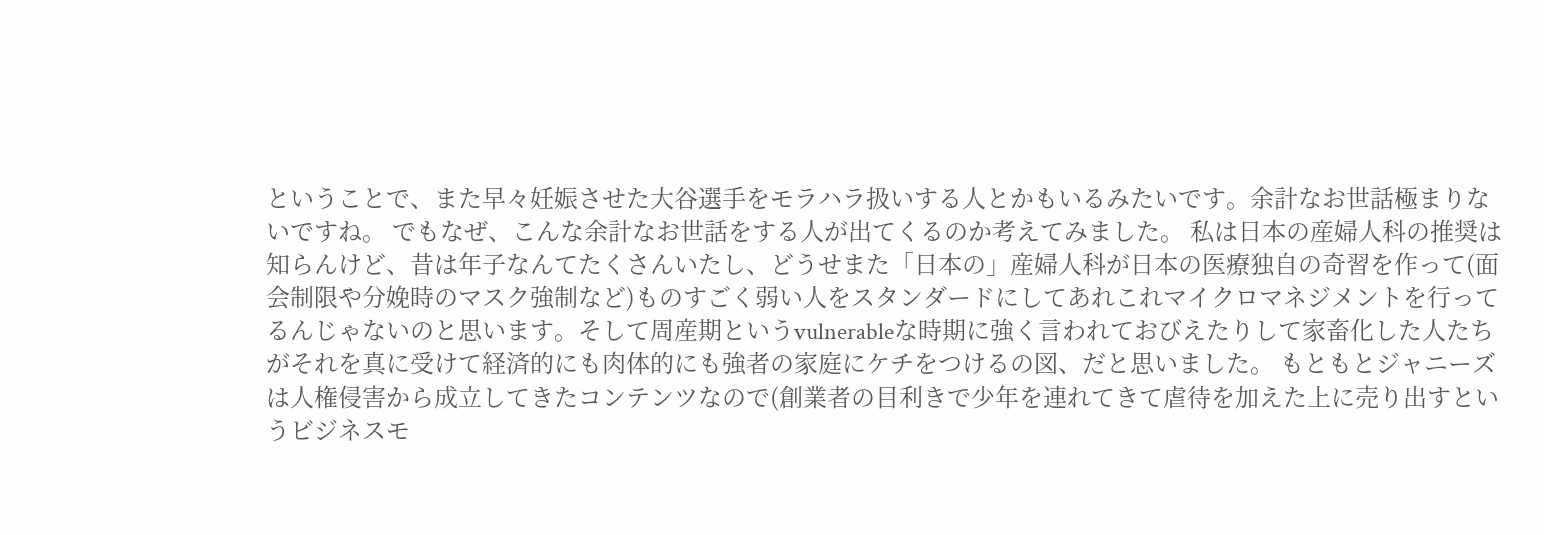ということで、また早々妊娠させた大谷選手をモラハラ扱いする人とかもいるみたいです。余計なお世話極まりないですね。 でもなぜ、こんな余計なお世話をする人が出てくるのか考えてみました。 私は日本の産婦人科の推奨は知らんけど、昔は年子なんてたくさんいたし、どうせまた「日本の」産婦人科が日本の医療独自の奇習を作って(面会制限や分娩時のマスク強制など)ものすごく弱い人をスタンダードにしてあれこれマイクロマネジメントを行ってるんじゃないのと思います。そして周産期というvulnerableな時期に強く言われておびえたりして家畜化した人たちがそれを真に受けて経済的にも肉体的にも強者の家庭にケチをつけるの図、だと思いました。 もともとジャニーズは人権侵害から成立してきたコンテンツなので(創業者の目利きで少年を連れてきて虐待を加えた上に売り出すというビジネスモ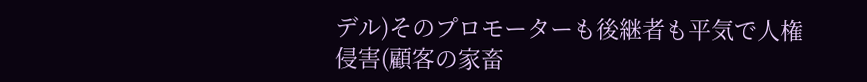デル)そのプロモーターも後継者も平気で人権侵害(顧客の家畜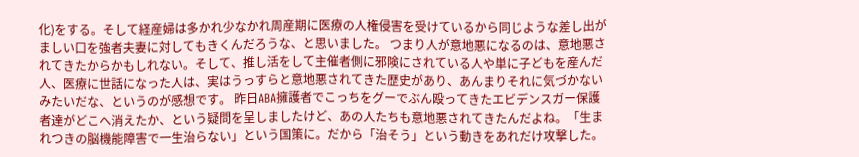化)をする。そして経産婦は多かれ少なかれ周産期に医療の人権侵害を受けているから同じような差し出がましい口を強者夫妻に対してもきくんだろうな、と思いました。 つまり人が意地悪になるのは、意地悪されてきたからかもしれない。そして、推し活をして主催者側に邪険にされている人や単に子どもを産んだ人、医療に世話になった人は、実はうっすらと意地悪されてきた歴史があり、あんまりそれに気づかないみたいだな、というのが感想です。 昨日ABA擁護者でこっちをグーでぶん殴ってきたエビデンスガー保護者達がどこへ消えたか、という疑問を呈しましたけど、あの人たちも意地悪されてきたんだよね。「生まれつきの脳機能障害で一生治らない」という国策に。だから「治そう」という動きをあれだけ攻撃した。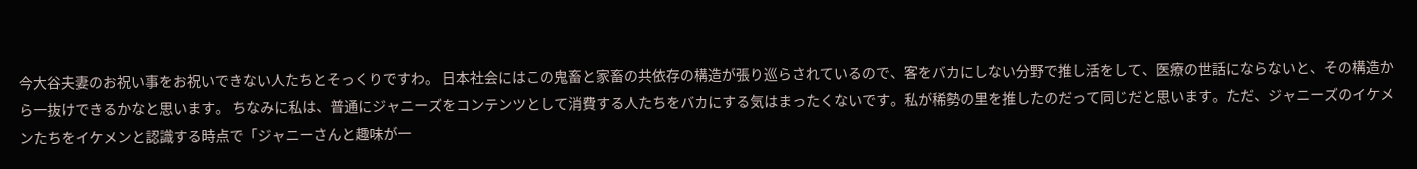今大谷夫妻のお祝い事をお祝いできない人たちとそっくりですわ。 日本社会にはこの鬼畜と家畜の共依存の構造が張り巡らされているので、客をバカにしない分野で推し活をして、医療の世話にならないと、その構造から一抜けできるかなと思います。 ちなみに私は、普通にジャニーズをコンテンツとして消費する人たちをバカにする気はまったくないです。私が稀勢の里を推したのだって同じだと思います。ただ、ジャニーズのイケメンたちをイケメンと認識する時点で「ジャニーさんと趣味が一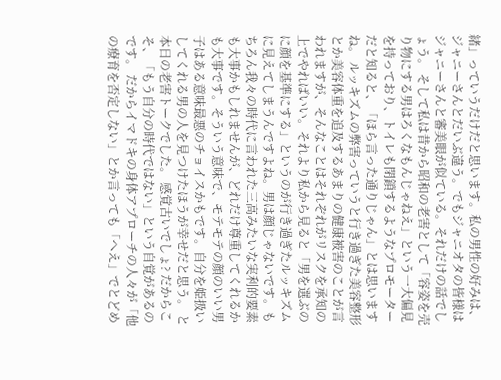緒」っていうだけだと思います。私の男性の好みは、ジャニーさんとだいぶ違う。でもジャニオタの皆様はジャニーさんと審美眼が似ている。それだけの話でしょう。 そして私は昔から昭和の老害として「容姿を売り物にする男はろくなもんじゃねえ」という一大偏見を持っており、トイレも閉鎖するようなプロモーターだと知ると、「ほら言った通りじゃん」とは思いますね。 ルッキズムの弊害っていうと行き過ぎた美容整形とか美容体重を追及するあまりの健康被害のことが言われますが、そんなことはそれぞれがリスクを承知の上でやればいい。それより私から見ると「男を選ぶのに顔を基準にする」というのが行き過ぎたルッキズムに見えてしまうんですよね。男は顔じゃないです。もちろん我々の時代に言われた三高みたいな実利的要素も大事かもしれませんが、どれだけ尊重してくれるかも大事です。そういう意味で、モテモテの顔のいい男子はある意味最悪のチョイスかもです。自分を姫扱いしてくれる男の人を見つけたほうが幸せだと思う。 と本日の老害トークでした。 感覚古いでしょ? だからこそ、「もう自分の時代ではない」という自覚があるのです。 だからイマドキの身体アプローチの人々が「他の療育を否定しない」とか言っても「へえ」でとどめ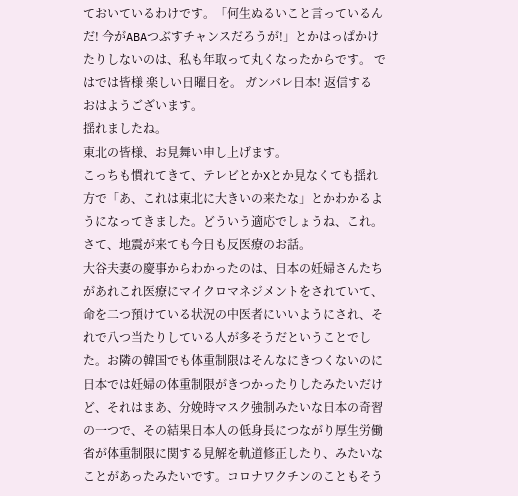ておいているわけです。「何生ぬるいこと言っているんだ! 今がABAつぶすチャンスだろうが!」とかはっぱかけたりしないのは、私も年取って丸くなったからです。 ではでは皆様 楽しい日曜日を。 ガンバレ日本! 返信する
おはようございます。
揺れましたね。
東北の皆様、お見舞い申し上げます。
こっちも慣れてきて、テレビとかXとか見なくても揺れ方で「あ、これは東北に大きいの来たな」とかわかるようになってきました。どういう適応でしょうね、これ。
さて、地震が来ても今日も反医療のお話。
大谷夫妻の慶事からわかったのは、日本の妊婦さんたちがあれこれ医療にマイクロマネジメントをされていて、命を二つ預けている状況の中医者にいいようにされ、それで八つ当たりしている人が多そうだということでした。お隣の韓国でも体重制限はそんなにきつくないのに日本では妊婦の体重制限がきつかったりしたみたいだけど、それはまあ、分娩時マスク強制みたいな日本の奇習の一つで、その結果日本人の低身長につながり厚生労働省が体重制限に関する見解を軌道修正したり、みたいなことがあったみたいです。コロナワクチンのこともそう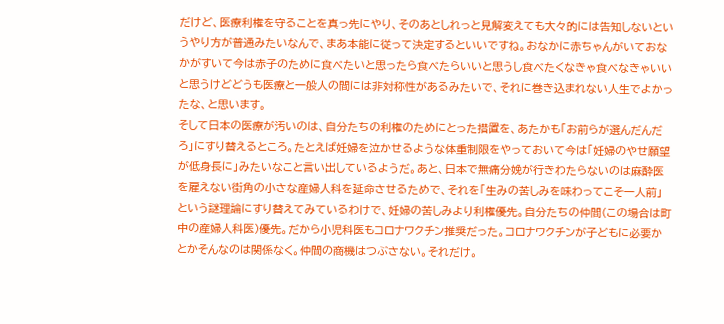だけど、医療利権を守ることを真っ先にやり、そのあとしれっと見解変えても大々的には告知しないというやり方が普通みたいなんで、まあ本能に従って決定するといいですね。おなかに赤ちゃんがいておなかがすいて今は赤子のために食べたいと思ったら食べたらいいと思うし食べたくなきゃ食べなきゃいいと思うけどどうも医療と一般人の間には非対称性があるみたいで、それに巻き込まれない人生でよかったな、と思います。
そして日本の医療が汚いのは、自分たちの利権のためにとった措置を、あたかも「お前らが選んだんだろ」にすり替えるところ。たとえば妊婦を泣かせるような体重制限をやっておいて今は「妊婦のやせ願望が低身長に」みたいなこと言い出しているようだ。あと、日本で無痛分娩が行きわたらないのは麻酔医を雇えない街角の小さな産婦人科を延命させるためで、それを「生みの苦しみを味わってこそ一人前」という謎理論にすり替えてみているわけで、妊婦の苦しみより利権優先。自分たちの仲間(この場合は町中の産婦人科医)優先。だから小児科医もコロナワクチン推奨だった。コロナワクチンが子どもに必要かとかそんなのは関係なく。仲間の商機はつぶさない。それだけ。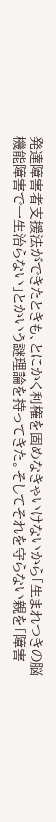発達障害者支援法ができたときも、とにかく利権を固めなきゃいけないから「生まれつきの脳機能障害で一生治らない」とかいう謎理論を持ってきた。そしてそれを守らない親を「障害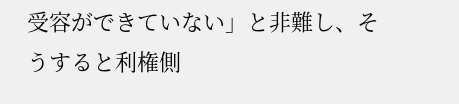受容ができていない」と非難し、そうすると利権側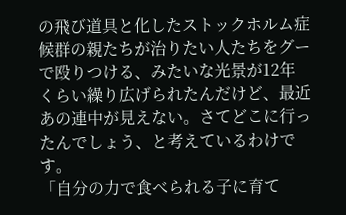の飛び道具と化したストックホルム症候群の親たちが治りたい人たちをグーで殴りつける、みたいな光景が12年くらい繰り広げられたんだけど、最近あの連中が見えない。さてどこに行ったんでしょう、と考えているわけです。
「自分の力で食べられる子に育て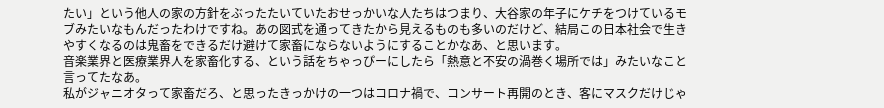たい」という他人の家の方針をぶったたいていたおせっかいな人たちはつまり、大谷家の年子にケチをつけているモブみたいなもんだったわけですね。あの図式を通ってきたから見えるものも多いのだけど、結局この日本社会で生きやすくなるのは鬼畜をできるだけ避けて家畜にならないようにすることかなあ、と思います。
音楽業界と医療業界人を家畜化する、という話をちゃっぴーにしたら「熱意と不安の渦巻く場所では」みたいなこと言ってたなあ。
私がジャニオタって家畜だろ、と思ったきっかけの一つはコロナ禍で、コンサート再開のとき、客にマスクだけじゃ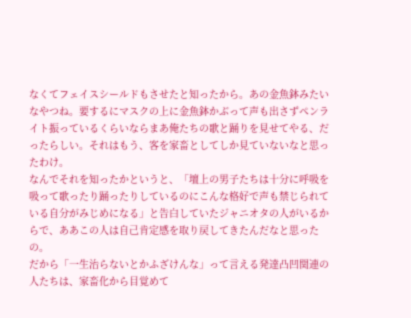なくてフェイスシールドもさせたと知ったから。あの金魚鉢みたいなやつね。要するにマスクの上に金魚鉢かぶって声も出さずペンライト振っているくらいならまあ俺たちの歌と踊りを見せてやる、だったらしい。それはもう、客を家畜としてしか見ていないなと思ったわけ。
なんでそれを知ったかというと、「壇上の男子たちは十分に呼吸を吸って歌ったり踊ったりしているのにこんな格好で声も禁じられている自分がみじめになる」と告白していたジャニオタの人がいるからで、ああこの人は自己肯定感を取り戻してきたんだなと思ったの。
だから「一生治らないとかふざけんな」って言える発達凸凹関連の人たちは、家畜化から目覚めて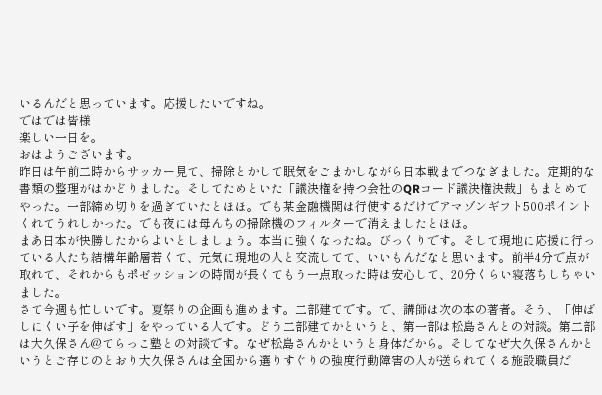いるんだと思っています。応援したいですね。
ではでは皆様
楽しい一日を。
おはようございます。
昨日は午前二時からサッカー見て、掃除とかして眠気をごまかしながら日本戦までつなぎました。定期的な書類の整理がはかどりました。そしてためといた「議決権を持つ会社のQRコード議決権決裁」もまとめてやった。一部締め切りを過ぎていたとほほ。でも某金融機関は行使するだけでアマゾンギフト500ポイントくれてうれしかった。でも夜には母んちの掃除機のフィルターで消えましたとほほ。
まあ日本が快勝したからよいとしましょう。本当に強くなったね。びっくりです。そして現地に応援に行っている人たち結構年齢層若くて、元気に現地の人と交流してて、いいもんだなと思います。前半4分で点が取れて、それからもポゼッションの時間が長くてもう一点取った時は安心して、20分くらい寝落ちしちゃいました。
さて今週も忙しいです。夏祭りの企画も進めます。二部建てです。で、講師は次の本の著者。そう、「伸ばしにくい子を伸ばす」をやっている人です。どう二部建てかというと、第一部は松島さんとの対談。第二部は大久保さん@てらっこ塾との対談です。なぜ松島さんかというと身体だから。そしてなぜ大久保さんかというとご存じのとおり大久保さんは全国から選りすぐりの強度行動障害の人が送られてくる施設職員だ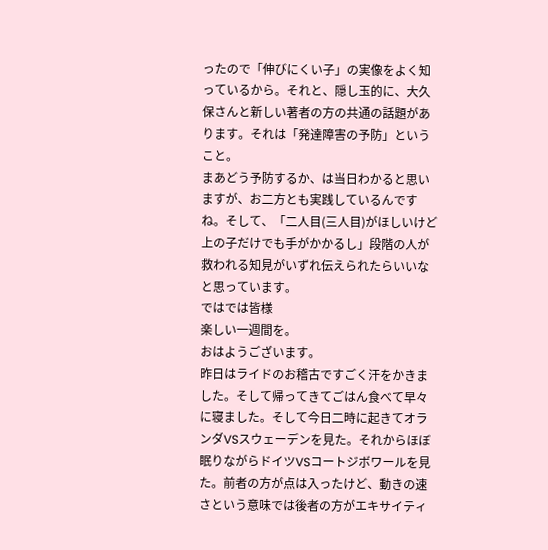ったので「伸びにくい子」の実像をよく知っているから。それと、隠し玉的に、大久保さんと新しい著者の方の共通の話題があります。それは「発達障害の予防」ということ。
まあどう予防するか、は当日わかると思いますが、お二方とも実践しているんですね。そして、「二人目(三人目)がほしいけど上の子だけでも手がかかるし」段階の人が救われる知見がいずれ伝えられたらいいなと思っています。
ではでは皆様
楽しい一週間を。
おはようございます。
昨日はライドのお稽古ですごく汗をかきました。そして帰ってきてごはん食べて早々に寝ました。そして今日二時に起きてオランダVSスウェーデンを見た。それからほぼ眠りながらドイツVSコートジボワールを見た。前者の方が点は入ったけど、動きの速さという意味では後者の方がエキサイティ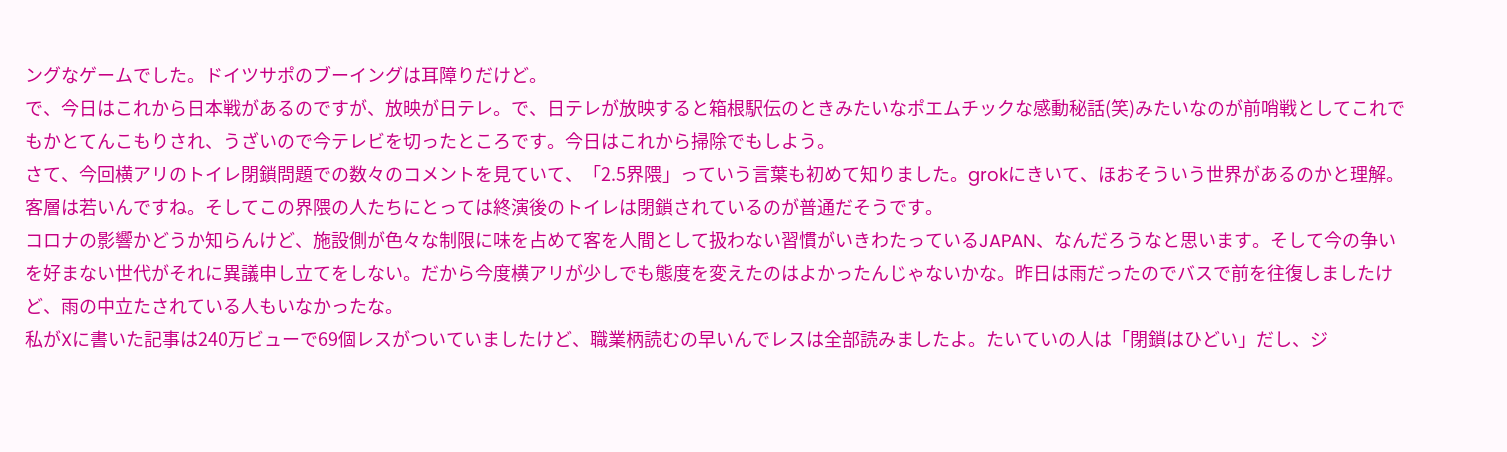ングなゲームでした。ドイツサポのブーイングは耳障りだけど。
で、今日はこれから日本戦があるのですが、放映が日テレ。で、日テレが放映すると箱根駅伝のときみたいなポエムチックな感動秘話(笑)みたいなのが前哨戦としてこれでもかとてんこもりされ、うざいので今テレビを切ったところです。今日はこれから掃除でもしよう。
さて、今回横アリのトイレ閉鎖問題での数々のコメントを見ていて、「2.5界隈」っていう言葉も初めて知りました。grokにきいて、ほおそういう世界があるのかと理解。客層は若いんですね。そしてこの界隈の人たちにとっては終演後のトイレは閉鎖されているのが普通だそうです。
コロナの影響かどうか知らんけど、施設側が色々な制限に味を占めて客を人間として扱わない習慣がいきわたっているJAPAN、なんだろうなと思います。そして今の争いを好まない世代がそれに異議申し立てをしない。だから今度横アリが少しでも態度を変えたのはよかったんじゃないかな。昨日は雨だったのでバスで前を往復しましたけど、雨の中立たされている人もいなかったな。
私がXに書いた記事は240万ビューで69個レスがついていましたけど、職業柄読むの早いんでレスは全部読みましたよ。たいていの人は「閉鎖はひどい」だし、ジ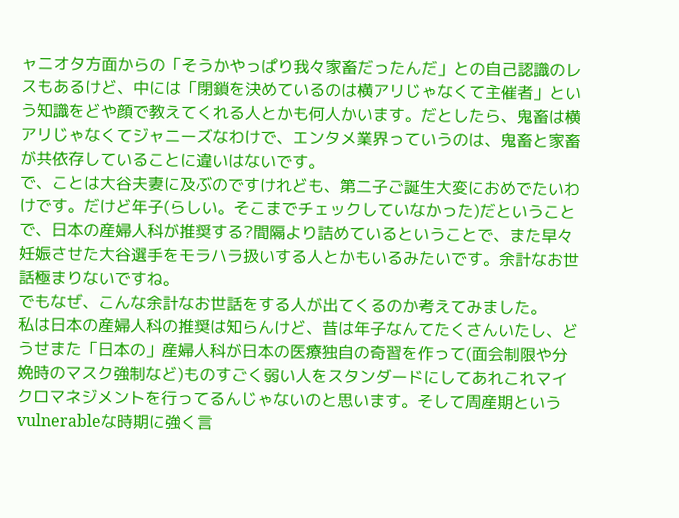ャニオタ方面からの「そうかやっぱり我々家畜だったんだ」との自己認識のレスもあるけど、中には「閉鎖を決めているのは横アリじゃなくて主催者」という知識をどや顔で教えてくれる人とかも何人かいます。だとしたら、鬼畜は横アリじゃなくてジャニーズなわけで、エンタメ業界っていうのは、鬼畜と家畜が共依存していることに違いはないです。
で、ことは大谷夫妻に及ぶのですけれども、第二子ご誕生大変におめでたいわけです。だけど年子(らしい。そこまでチェックしていなかった)だということで、日本の産婦人科が推奨する?間隔より詰めているということで、また早々妊娠させた大谷選手をモラハラ扱いする人とかもいるみたいです。余計なお世話極まりないですね。
でもなぜ、こんな余計なお世話をする人が出てくるのか考えてみました。
私は日本の産婦人科の推奨は知らんけど、昔は年子なんてたくさんいたし、どうせまた「日本の」産婦人科が日本の医療独自の奇習を作って(面会制限や分娩時のマスク強制など)ものすごく弱い人をスタンダードにしてあれこれマイクロマネジメントを行ってるんじゃないのと思います。そして周産期というvulnerableな時期に強く言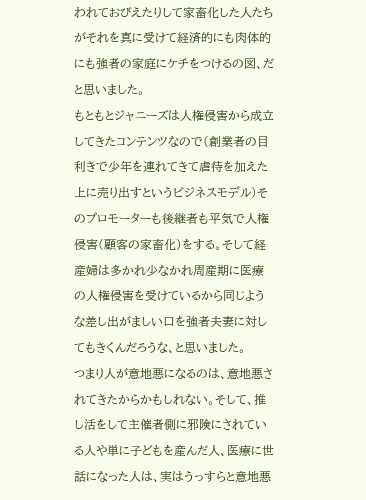われておびえたりして家畜化した人たちがそれを真に受けて経済的にも肉体的にも強者の家庭にケチをつけるの図、だと思いました。
もともとジャニーズは人権侵害から成立してきたコンテンツなので(創業者の目利きで少年を連れてきて虐待を加えた上に売り出すというビジネスモデル)そのプロモーターも後継者も平気で人権侵害(顧客の家畜化)をする。そして経産婦は多かれ少なかれ周産期に医療の人権侵害を受けているから同じような差し出がましい口を強者夫妻に対してもきくんだろうな、と思いました。
つまり人が意地悪になるのは、意地悪されてきたからかもしれない。そして、推し活をして主催者側に邪険にされている人や単に子どもを産んだ人、医療に世話になった人は、実はうっすらと意地悪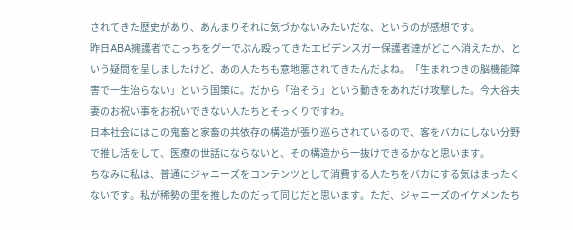されてきた歴史があり、あんまりそれに気づかないみたいだな、というのが感想です。
昨日ABA擁護者でこっちをグーでぶん殴ってきたエビデンスガー保護者達がどこへ消えたか、という疑問を呈しましたけど、あの人たちも意地悪されてきたんだよね。「生まれつきの脳機能障害で一生治らない」という国策に。だから「治そう」という動きをあれだけ攻撃した。今大谷夫妻のお祝い事をお祝いできない人たちとそっくりですわ。
日本社会にはこの鬼畜と家畜の共依存の構造が張り巡らされているので、客をバカにしない分野で推し活をして、医療の世話にならないと、その構造から一抜けできるかなと思います。
ちなみに私は、普通にジャニーズをコンテンツとして消費する人たちをバカにする気はまったくないです。私が稀勢の里を推したのだって同じだと思います。ただ、ジャニーズのイケメンたち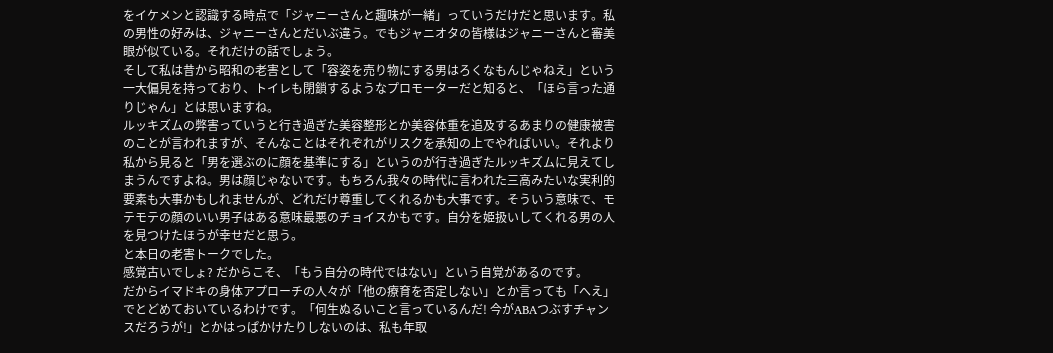をイケメンと認識する時点で「ジャニーさんと趣味が一緒」っていうだけだと思います。私の男性の好みは、ジャニーさんとだいぶ違う。でもジャニオタの皆様はジャニーさんと審美眼が似ている。それだけの話でしょう。
そして私は昔から昭和の老害として「容姿を売り物にする男はろくなもんじゃねえ」という一大偏見を持っており、トイレも閉鎖するようなプロモーターだと知ると、「ほら言った通りじゃん」とは思いますね。
ルッキズムの弊害っていうと行き過ぎた美容整形とか美容体重を追及するあまりの健康被害のことが言われますが、そんなことはそれぞれがリスクを承知の上でやればいい。それより私から見ると「男を選ぶのに顔を基準にする」というのが行き過ぎたルッキズムに見えてしまうんですよね。男は顔じゃないです。もちろん我々の時代に言われた三高みたいな実利的要素も大事かもしれませんが、どれだけ尊重してくれるかも大事です。そういう意味で、モテモテの顔のいい男子はある意味最悪のチョイスかもです。自分を姫扱いしてくれる男の人を見つけたほうが幸せだと思う。
と本日の老害トークでした。
感覚古いでしょ? だからこそ、「もう自分の時代ではない」という自覚があるのです。
だからイマドキの身体アプローチの人々が「他の療育を否定しない」とか言っても「へえ」でとどめておいているわけです。「何生ぬるいこと言っているんだ! 今がABAつぶすチャンスだろうが!」とかはっぱかけたりしないのは、私も年取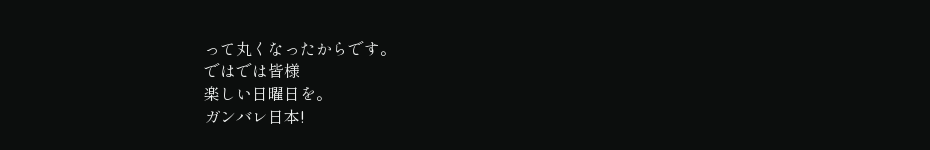って丸くなったからです。
ではでは皆様
楽しい日曜日を。
ガンバレ日本!